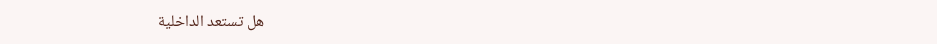هل تستعد الداخلية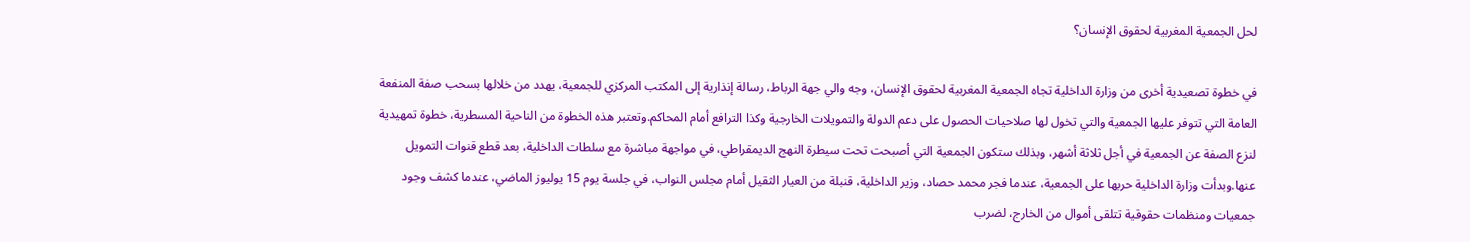لحل الجمعية المغربية لحقوق الإنسان؟

في خطوة تصعيدية أخرى من وزارة الداخلية تجاه الجمعية المغربية لحقوق الإنسان، وجه والي جهة الرباط، رسالة إنذارية إلى المكتب المركزي للجمعية، يهدد من خلالها بسحب صفة المنفعة العامة التي تتوفر عليها الجمعية والتي تخول لها صلاحيات الحصول على دعم الدولة والتمويلات الخارجية وكذا الترافع أمام المحاكم.وتعتبر هذه الخطوة من الناحية المسطرية، خطوة تمهيدية لنزع الصفة عن الجمعية في أجل ثلاثة أشهر، وبذلك ستكون الجمعية التي أصبحت تحت سيطرة النهج الديمقراطي، في مواجهة مباشرة مع سلطات الداخلية، بعد قطع قنوات التمويل عنها.وبدأت وزارة الداخلية حربها على الجمعية، عندما فجر محمد حصاد، وزير الداخلية، قنبلة من العيار الثقيل أمام مجلس النواب، في جلسة يوم 15 يوليوز الماضي، عندما كشف وجود جمعيات ومنظمات حقوقية تتلقى أموال من الخارج، لضرب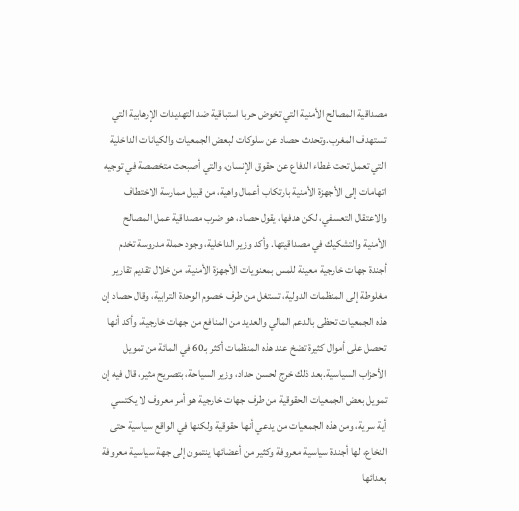مصداقية المصالح الأمنية التي تخوض حربا استباقية ضد التهديدات الإرهابية التي تستهدف المغرب.وتحدث حصاد عن سلوكات لبعض الجمعيات والكيانات الداخلية التي تعمل تحت غطاء الدفاع عن حقوق الإنسان، والتي أصبحت متخصصة في توجيه اتهامات إلى الأجهزة الأمنية بارتكاب أعمال واهية، من قبيل ممارسة الاختطاف والاعتقال التعسفي، لكن هدفها، يقول حصاد، هو ضرب مصداقية عمل المصالح الأمنية والتشكيك في مصداقيتها. وأكد وزير الداخلية، وجود حملة مدروسة تخدم أجندة جهات خارجية معينة للمس بمعنويات الأجهزة الأمنية، من خلال تقديم تقارير مغلوطة إلى المنظمات الدولية، تستغل من طرف خصوم الوحدة الترابية، وقال حصاد إن هذه الجمعيات تحظى بالدعم المالي والعديد من المنافع من جهات خارجية، وأكد أنها تحصل على أموال كثيرة تضخ عند هذه المنظمات أكثر بـ60 في المائة من تمويل الأحزاب السياسية.بعد ذلك خرج لحسن حداد، وزير السياحة، بتصريح مثير، قال فيه إن تمويل بعض الجمعيات الحقوقية من طرف جهات خارجية هو أمر معروف لا يكتسي أية سرية، ومن هذه الجمعيات من يدعي أنها حقوقية ولكنها في الواقع سياسية حتى النخاع، لها أجندة سياسية معروفة وكثير من أعضائها ينتمون إلى جهة سياسية معروفة بعدائها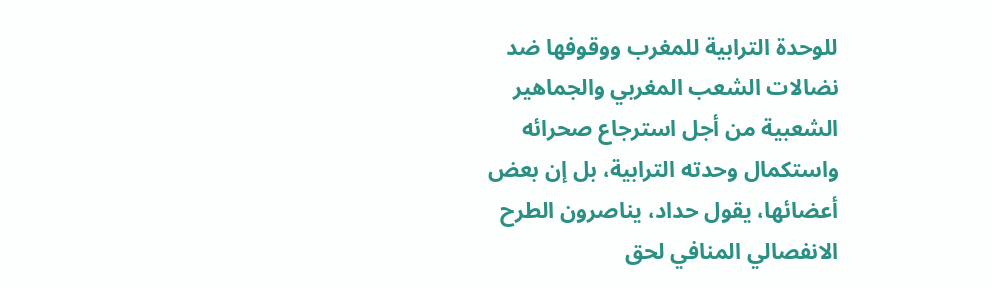للوحدة الترابية للمغرب ووقوفها ضد نضالات الشعب المغربي والجماهير الشعبية من أجل استرجاع صحرائه واستكمال وحدته الترابية، بل إن بعض أعضائها، يقول حداد، يناصرون الطرح الانفصالي المنافي لحق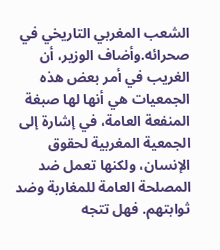الشعب المغربي التاريخي في صحرائه.وأضاف الوزير، أن الغريب في أمر بعض هذه الجمعيات هي أنها لها صبغة المنفعة العامة، في إشارة إلى الجمعية المغربية لحقوق الإنسان، ولكنها تعمل ضد المصلحة العامة للمغاربة وضد ثوابتهم. فهل تتجه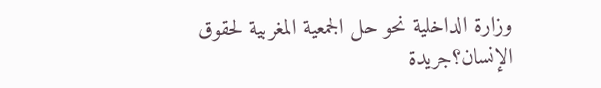وزارة الداخلية نحو حل الجمعية المغربية لحقوق الإنسان؟جريدة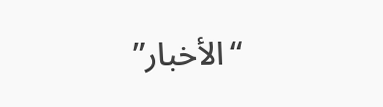“الأخبار”